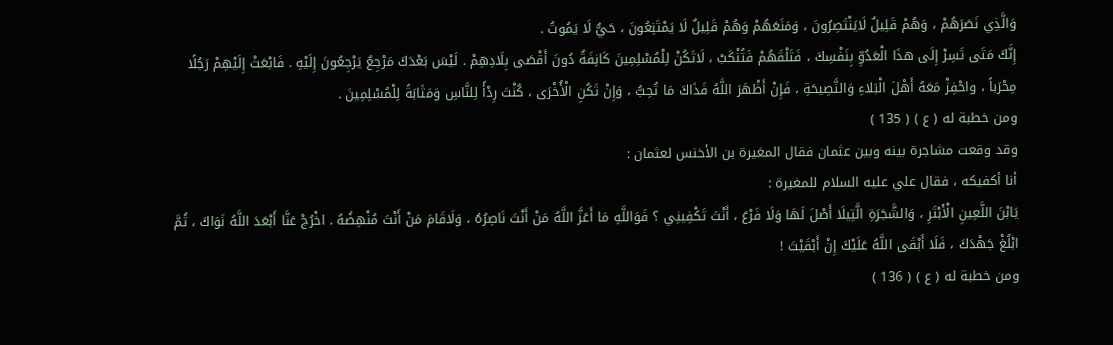وَالَّذِي نَصَرَهُمْ ، وَهُمْ قَلِيلٌ لَايَنْتَصِرُونَ ، وَمَنَعَهُمْ وَهُمْ قَلِيلٌ لَا يَمْتَنِعُونَ ، حَيٌّ لَا يَمُوتُ .
إِنَّكَ مَتَى تَسِرْ إِلَى هذَا الْعَدُوِّ بِنَفْسِكَ ، فَتَلْقَهُمْ فَتُنْكَبْ ، لَاتَكُنْ لِلْمُسْلِمِينَ كَانِفَةٌ دُونَ أَقْصَى بِلَادِهِمْ . لَيْسَ بَعْدَكَ مَرْجِعٌ يَرْجِعُونَ إِلَيْهِ . فَابْعَثْ إِلَيْهِمْ رَجُلًا مِحْرَباً ، واحْفِزْ مَعَهُ أَهْلَ الْبَلاءِ وَالنَّصِيحَةِ ، فَإِنْ أَظْهَرَ اللَّهُ فَذَاكَ مَا تُحِبُّ ، وَإِنْ تَكُنِ الْأُخْرَى ، كُنْتَ رِدْأً لِلنَّاسِ وَمَثَابَةً لِلْمُسْلِمِينَ .
ومن خطبة له ( ع ) ( 135 )
وقد وقعت مشاجرة بينه وبين عثمان فقال المغيرة بن الأخنس لعثمان :
أنا أكفيكه ، فقال علي عليه السلام للمغيرة :
يَابْنَ اللَّعِينِ الْأَبْتَرِ ، وَالشَّجَرَةِ الَّتِيلَا أَصْلَ لَهَا وَلَا فَرْعَ ، أَنْتَ تَكْفِينِي ؟ فَوَاللَّهِ مَا أَعَزَّ اللَّهُ مَنْ أَنْتَ نَاصِرُهُ ، وَلَاقَامَ مَنْ أَنْتَ مُنْهِضُهُ . اخْرُجْ عَنَّا أَبْعَدَ اللَّهُ نَوَاكَ ، ثُمَّ ابْلُغْ جَهْدَكَ ، فَلَا أَبْقَى اللَّهُ عَلَيْكَ إِنْ أَبْقَيْتَ !
ومن خطبة له ( ع ) ( 136 )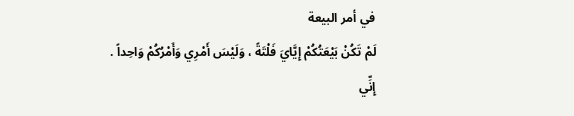في أمر البيعة
لَمْ تَكُنْ بَيْعَتُكُمْ إِيَّايَ فَلْتَةً ، وَلَيْسَ أَمْرِي وَأَمْرُكُمْ وَاحِداً . إِنِّي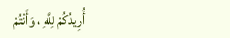أُرِيدُكُمْ لِلَّهِ ، وَأَنْتُمْ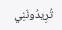تُرِيدُونَنِي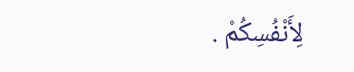لِأَنْفُسِكُمْ .